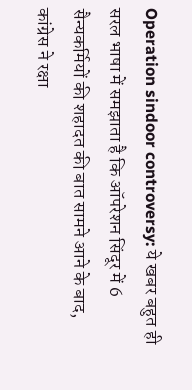Operation sindoor controversy: ये खबर बहुत ही सरल भाषा में समझाता है कि ऑपरेशन सिंदूर में 6 सैन्यकर्मियों की शहादत की बात सामने आने के बाद, कांग्रेस ने रक्षा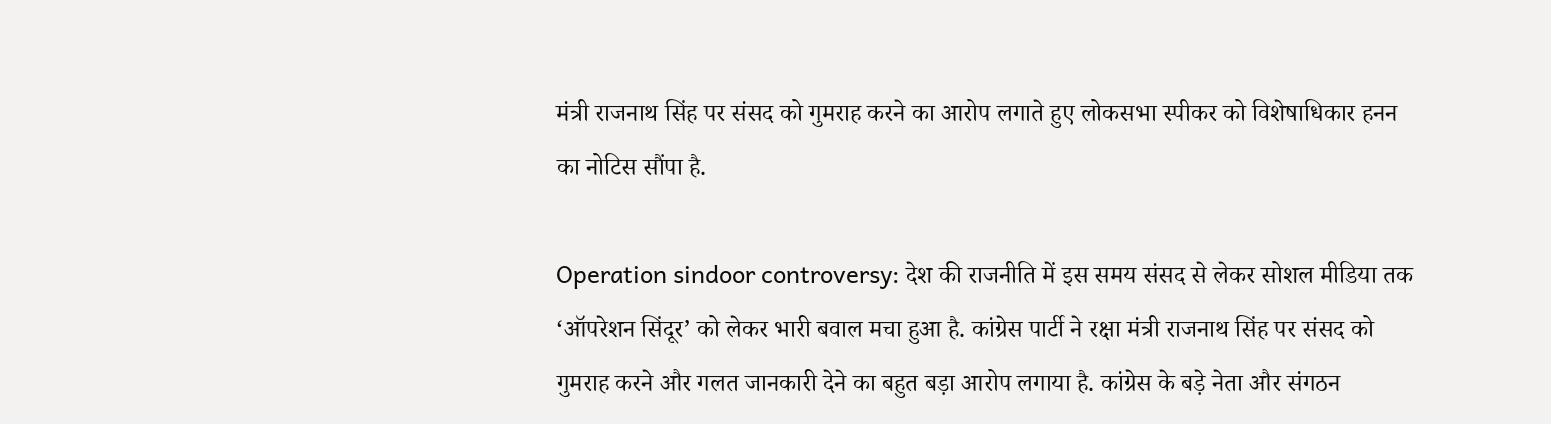मंत्री राजनाथ सिंह पर संसद को गुमराह करने का आरोप लगाते हुए लोकसभा स्पीकर को विशेषाधिकार हनन का नोटिस सौंपा है.

Operation sindoor controversy: देश की राजनीति में इस समय संसद से लेकर सोशल मीडिया तक ‘ऑपरेशन सिंदूर’ को लेकर भारी बवाल मचा हुआ है. कांग्रेस पार्टी ने रक्षा मंत्री राजनाथ सिंह पर संसद को गुमराह करने और गलत जानकारी देने का बहुत बड़ा आरोप लगाया है. कांग्रेस के बड़े नेता और संगठन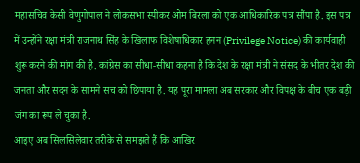महासचिव केसी वेणुगोपाल ने लोकसभा स्पीकर ओम बिरला को एक आधिकारिक पत्र सौंपा है. इस पत्र में उन्होंने रक्षा मंत्री राजनाथ सिंह के खिलाफ विशेषाधिकार हनन (Privilege Notice) की कार्यवाही शुरू करने की मांग की है. कांग्रेस का सीधा-सीधा कहना है कि देश के रक्षा मंत्री ने संसद के भीतर देश की जनता और सदन के सामने सच को छिपाया है. यह पूरा मामला अब सरकार और विपक्ष के बीच एक बड़ी जंग का रूप ले चुका है.
आइए अब सिलसिलेवार तरीके से समझते हैं कि आखिर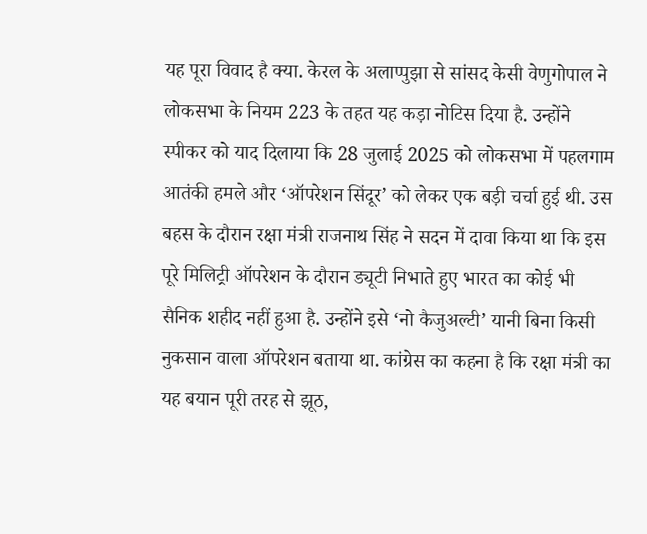यह पूरा विवाद है क्या. केरल के अलाप्पुझा से सांसद केसी वेणुगोपाल ने लोकसभा के नियम 223 के तहत यह कड़ा नोटिस दिया है. उन्होंने स्पीकर को याद दिलाया कि 28 जुलाई 2025 को लोकसभा में पहलगाम आतंकी हमले और ‘ऑपरेशन सिंदूर’ को लेकर एक बड़ी चर्चा हुई थी. उस बहस के दौरान रक्षा मंत्री राजनाथ सिंह ने सदन में दावा किया था कि इस पूरे मिलिट्री ऑपरेशन के दौरान ड्यूटी निभाते हुए भारत का कोई भी सैनिक शहीद नहीं हुआ है. उन्होंने इसे ‘नो कैजुअल्टी’ यानी बिना किसी नुकसान वाला ऑपरेशन बताया था. कांग्रेस का कहना है कि रक्षा मंत्री का यह बयान पूरी तरह से झूठ,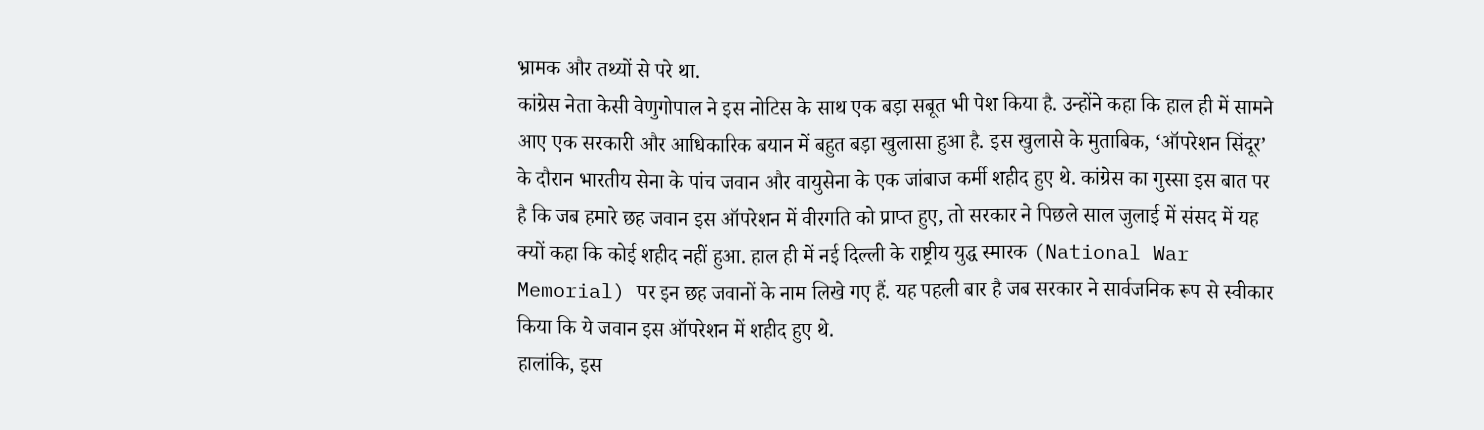भ्रामक और तथ्यों से परे था.
कांग्रेस नेता केसी वेणुगोपाल ने इस नोटिस के साथ एक बड़ा सबूत भी पेश किया है. उन्होंने कहा कि हाल ही में सामने आए एक सरकारी और आधिकारिक बयान में बहुत बड़ा खुलासा हुआ है. इस खुलासे के मुताबिक, ‘ऑपरेशन सिंदूर’ के दौरान भारतीय सेना के पांच जवान और वायुसेना के एक जांबाज कर्मी शहीद हुए थे. कांग्रेस का गुस्सा इस बात पर है कि जब हमारे छह जवान इस ऑपरेशन में वीरगति को प्राप्त हुए, तो सरकार ने पिछले साल जुलाई में संसद में यह क्यों कहा कि कोई शहीद नहीं हुआ. हाल ही में नई दिल्ली के राष्ट्रीय युद्ध स्मारक (National War Memorial) पर इन छह जवानों के नाम लिखे गए हैं. यह पहली बार है जब सरकार ने सार्वजनिक रूप से स्वीकार किया कि ये जवान इस ऑपरेशन में शहीद हुए थे.
हालांकि, इस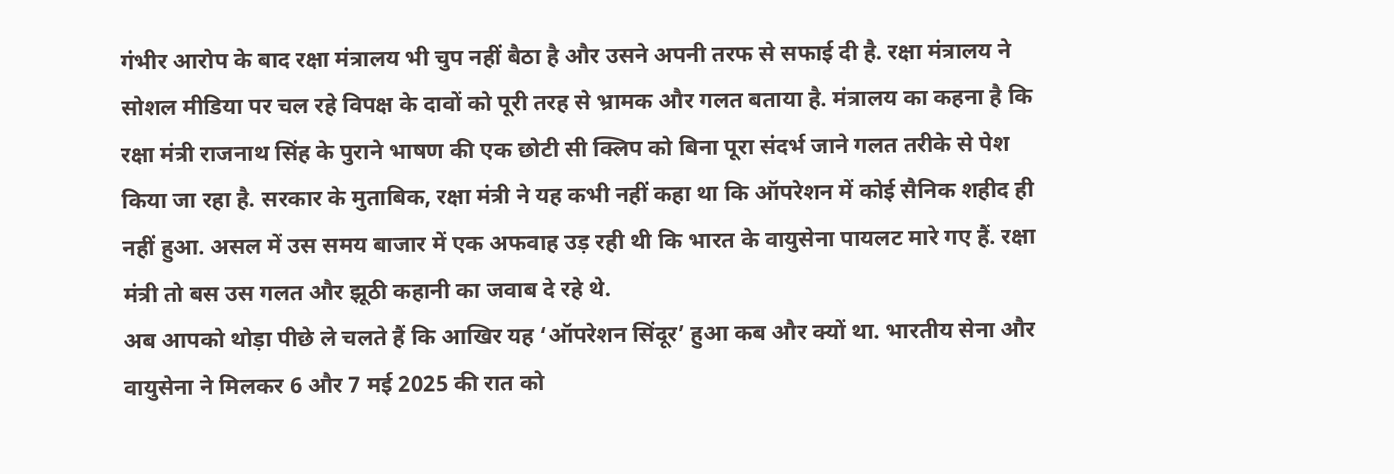गंभीर आरोप के बाद रक्षा मंत्रालय भी चुप नहीं बैठा है और उसने अपनी तरफ से सफाई दी है. रक्षा मंत्रालय ने सोशल मीडिया पर चल रहे विपक्ष के दावों को पूरी तरह से भ्रामक और गलत बताया है. मंत्रालय का कहना है कि रक्षा मंत्री राजनाथ सिंह के पुराने भाषण की एक छोटी सी क्लिप को बिना पूरा संदर्भ जाने गलत तरीके से पेश किया जा रहा है. सरकार के मुताबिक, रक्षा मंत्री ने यह कभी नहीं कहा था कि ऑपरेशन में कोई सैनिक शहीद ही नहीं हुआ. असल में उस समय बाजार में एक अफवाह उड़ रही थी कि भारत के वायुसेना पायलट मारे गए हैं. रक्षा मंत्री तो बस उस गलत और झूठी कहानी का जवाब दे रहे थे.
अब आपको थोड़ा पीछे ले चलते हैं कि आखिर यह ‘ऑपरेशन सिंदूर’ हुआ कब और क्यों था. भारतीय सेना और वायुसेना ने मिलकर 6 और 7 मई 2025 की रात को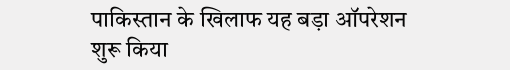पाकिस्तान के खिलाफ यह बड़ा ऑपरेशन शुरू किया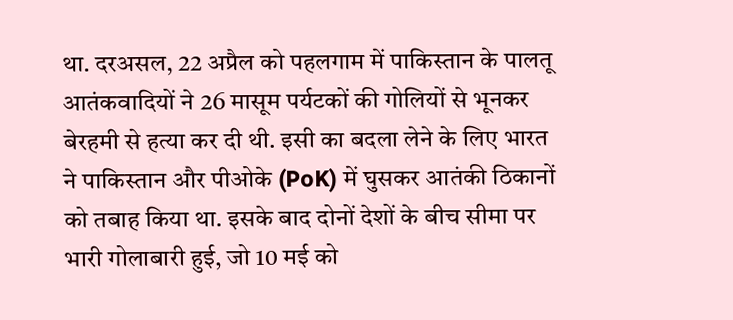था. दरअसल, 22 अप्रैल को पहलगाम में पाकिस्तान के पालतू आतंकवादियों ने 26 मासूम पर्यटकों की गोलियों से भूनकर बेरहमी से हत्या कर दी थी. इसी का बदला लेने के लिए भारत ने पाकिस्तान और पीओके (PoK) में घुसकर आतंकी ठिकानों को तबाह किया था. इसके बाद दोनों देशों के बीच सीमा पर भारी गोलाबारी हुई, जो 10 मई को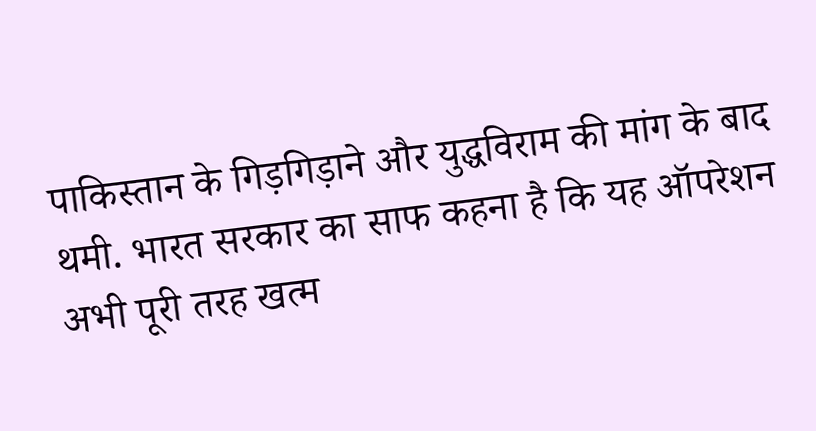पाकिस्तान के गिड़गिड़ाने और युद्धविराम की मांग के बाद थमी. भारत सरकार का साफ कहना है कि यह ऑपरेशन अभी पूरी तरह खत्म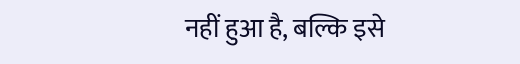नहीं हुआ है, बल्कि इसे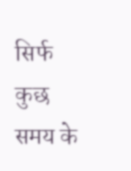सिर्फ कुछ समय के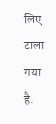लिए टाला गया है.